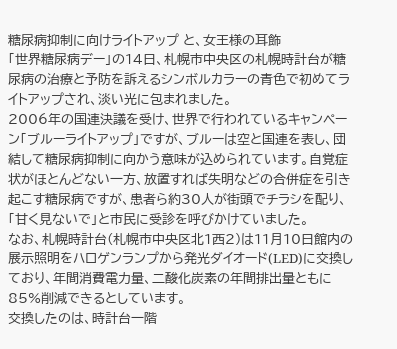糖尿病抑制に向けライトアップ と、女王様の耳飾
「世界糖尿病デー」の14日、札幌市中央区の札幌時計台が糖尿病の治療と予防を訴えるシンボルカラーの青色で初めてライトアップされ、淡い光に包まれました。
2006年の国連決議を受け、世界で行われているキャンペーン「ブルーライトアップ」ですが、ブルーは空と国連を表し、団結して糖尿病抑制に向かう意味が込められています。自覚症状がほとんどない一方、放置すれば失明などの合併症を引き起こす糖尿病ですが、患者ら約30人が街頭でチラシを配り、「甘く見ないで」と市民に受診を呼びかけていました。
なお、札幌時計台(札幌市中央区北1西2)は11月10日館内の展示照明をハロゲンランプから発光ダイオード(LED)に交換しており、年間消費電力量、二酸化炭素の年間排出量ともに85%削減できるとしています。
交換したのは、時計台一階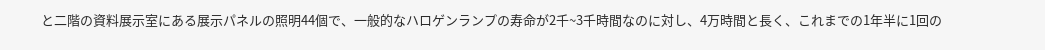と二階の資料展示室にある展示パネルの照明44個で、一般的なハロゲンランプの寿命が2千~3千時間なのに対し、4万時間と長く、これまでの1年半に1回の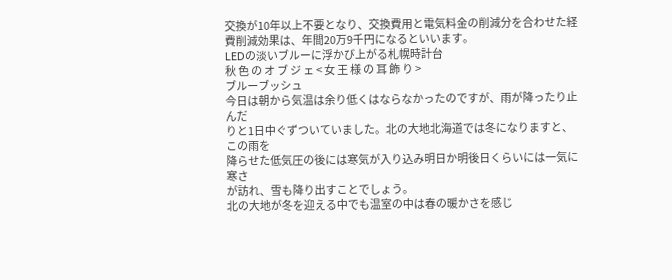交換が10年以上不要となり、交換費用と電気料金の削減分を合わせた経費削減効果は、年間20万9千円になるといいます。
LEDの淡いブルーに浮かび上がる札幌時計台
秋 色 の オ ブ ジ ェ < 女 王 様 の 耳 飾 り >
ブルーブッシュ
今日は朝から気温は余り低くはならなかったのですが、雨が降ったり止んだ
りと1日中ぐずついていました。北の大地北海道では冬になりますと、この雨を
降らせた低気圧の後には寒気が入り込み明日か明後日くらいには一気に寒さ
が訪れ、雪も降り出すことでしょう。
北の大地が冬を迎える中でも温室の中は春の暖かさを感じ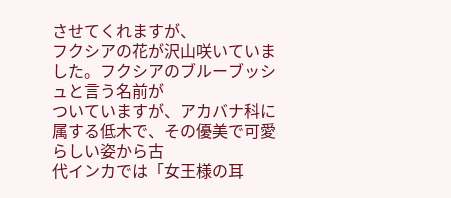させてくれますが、
フクシアの花が沢山咲いていました。フクシアのブルーブッシュと言う名前が
ついていますが、アカバナ科に属する低木で、その優美で可愛らしい姿から古
代インカでは「女王様の耳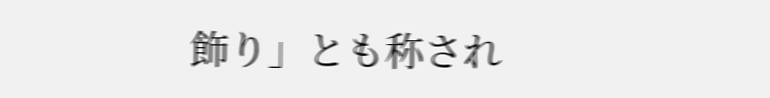飾り」とも称され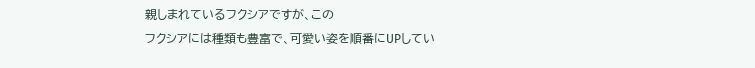親しまれているフクシアですが、この
フクシアには種類も豊富で、可愛い姿を順番にUPしてい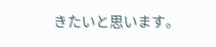きたいと思います。